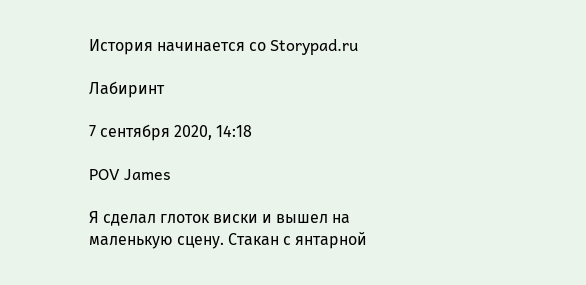История начинается со Storypad.ru

Лабиринт

7 сентября 2020, 14:18

POV James

Я сделал глоток виски и вышел на маленькую сцену. Стакан с янтарной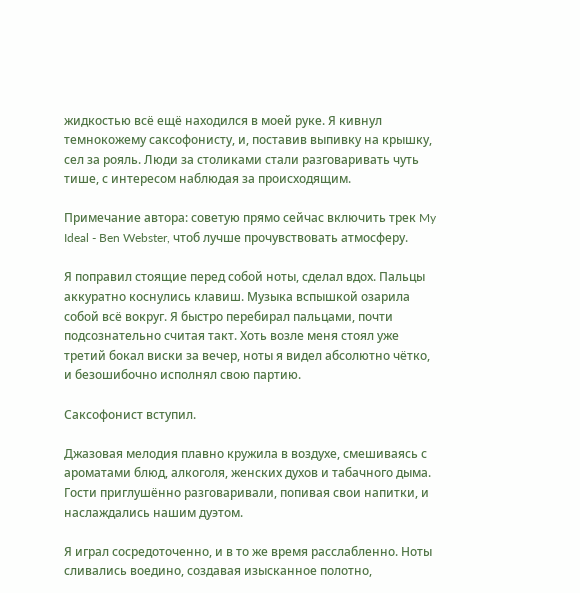жидкостью всё ещё находился в моей руке. Я кивнул темнокожему саксофонисту, и, поставив выпивку на крышку, сел за рояль. Люди за столиками стали разговаривать чуть тише, с интересом наблюдая за происходящим.

Примечание автора: советую прямо сейчас включить трек My Ideal - Ben Webster, чтоб лучше прочувствовать атмосферу.

Я поправил стоящие перед собой ноты, сделал вдох. Пальцы аккуратно коснулись клавиш. Музыка вспышкой озарила собой всё вокруг. Я быстро перебирал пальцами, почти подсознательно считая такт. Хоть возле меня стоял уже третий бокал виски за вечер, ноты я видел абсолютно чётко, и безошибочно исполнял свою партию.

Саксофонист вступил.

Джазовая мелодия плавно кружила в воздухе, смешиваясь с ароматами блюд, алкоголя, женских духов и табачного дыма. Гости приглушённо разговаривали, попивая свои напитки, и наслаждались нашим дуэтом.

Я играл сосредоточенно, и в то же время расслабленно. Ноты сливались воедино, создавая изысканное полотно,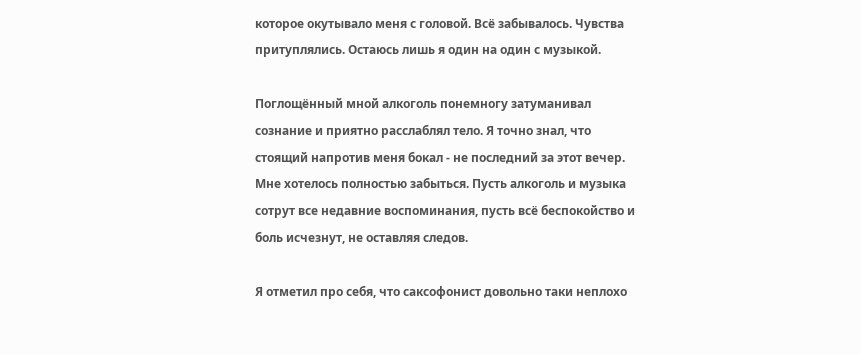которое окутывало меня с головой. Всё забывалось. Чувства притуплялись. Остаюсь лишь я один на один с музыкой.

Поглощённый мной алкоголь понемногу затуманивал сознание и приятно расслаблял тело. Я точно знал, что стоящий напротив меня бокал - не последний за этот вечер. Мне хотелось полностью забыться. Пусть алкоголь и музыка сотрут все недавние воспоминания, пусть всё беспокойство и боль исчезнут, не оставляя следов.

Я отметил про себя, что саксофонист довольно таки неплохо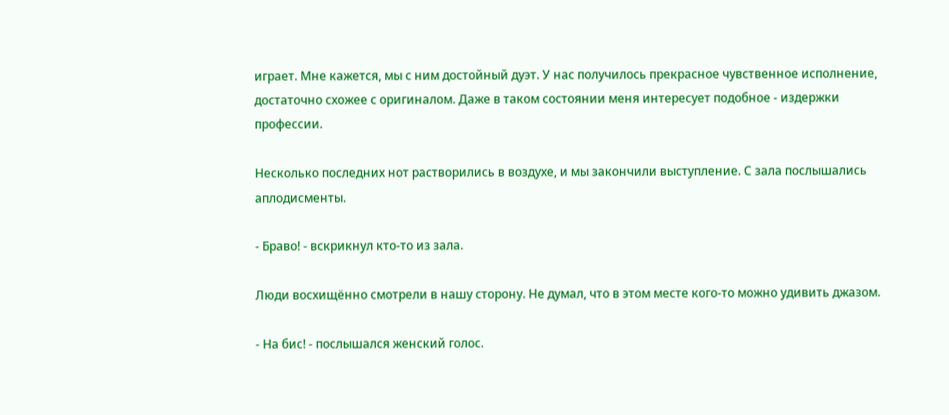играет. Мне кажется, мы с ним достойный дуэт. У нас получилось прекрасное чувственное исполнение, достаточно схожее с оригиналом. Даже в таком состоянии меня интересует подобное - издержки профессии.

Несколько последних нот растворились в воздухе, и мы закончили выступление. С зала послышались аплодисменты.

- Браво! - вскрикнул кто-то из зала.

Люди восхищённо смотрели в нашу сторону. Не думал, что в этом месте кого-то можно удивить джазом.

- На бис! - послышался женский голос.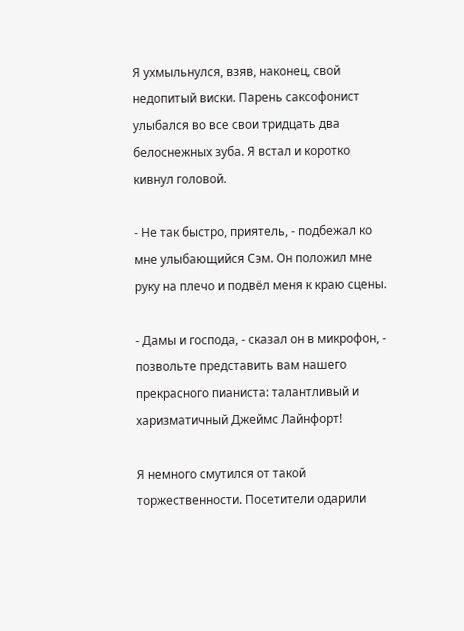Я ухмыльнулся, взяв, наконец, свой недопитый виски. Парень саксофонист улыбался во все свои тридцать два белоснежных зуба. Я встал и коротко кивнул головой.

- Не так быстро, приятель, - подбежал ко мне улыбающийся Сэм. Он положил мне руку на плечо и подвёл меня к краю сцены.

- Дамы и господа, - сказал он в микрофон, - позвольте представить вам нашего прекрасного пианиста: талантливый и харизматичный Джеймс Лайнфорт!

Я немного смутился от такой торжественности. Посетители одарили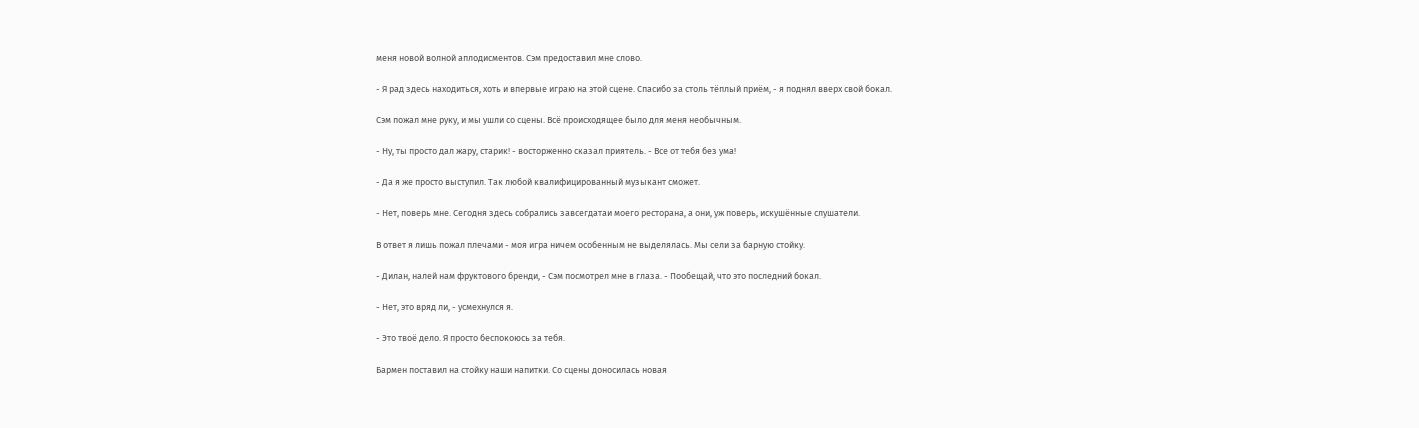меня новой волной аплодисментов. Сэм предоставил мне слово.

- Я рад здесь находиться, хоть и впервые играю на этой сцене. Спасибо за столь тёплый приём, - я поднял вверх свой бокал.

Сэм пожал мне руку, и мы ушли со сцены. Всё происходящее было для меня необычным.

- Ну, ты просто дал жару, старик! - восторженно сказал приятель. - Все от тебя без ума!

- Да я же просто выступил. Так любой квалифицированный музыкант сможет.

- Нет, поверь мне. Сегодня здесь собрались завсегдатаи моего ресторана, а они, уж поверь, искушённые слушатели.

В ответ я лишь пожал плечами - моя игра ничем особенным не выделялась. Мы сели за барную стойку.

- Дилан, налей нам фруктового бренди, - Сэм посмотрел мне в глаза. - Пообещай, что это последний бокал.

- Нет, это вряд ли, - усмехнулся я.

- Это твоё дело. Я просто беспокоюсь за тебя.

Бармен поставил на стойку наши напитки. Со сцены доносилась новая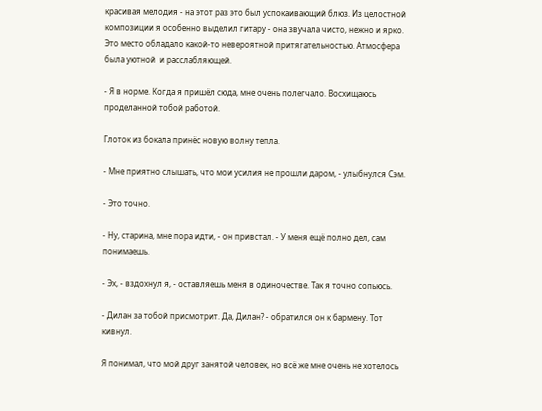красивая мелодия - на этот раз это был успокаивающий блюз. Из целостной композиции я особенно выделил гитару - она звучала чисто, нежно и ярко. Это место обладало какой-то невероятной притягательностью. Атмосфера была уютной  и расслабляющей.

- Я в норме. Когда я пришёл сюда, мне очень полегчало. Восхищаюсь проделанной тобой работой.

Глоток из бокала принёс новую волну тепла.

- Мне приятно слышать, что мои усилия не прошли даром, - улыбнулся Сэм.

- Это точно.

- Ну, старина, мне пора идти, - он привстал. - У меня ещё полно дел, сам понимаешь.

- Эх, - вздохнул я, - оставляешь меня в одиночестве. Так я точно сопьюсь.

- Дилан за тобой присмотрит. Да, Дилан? - обратился он к бармену. Тот кивнул.

Я понимал, что мой друг занятой человек, но всё же мне очень не хотелось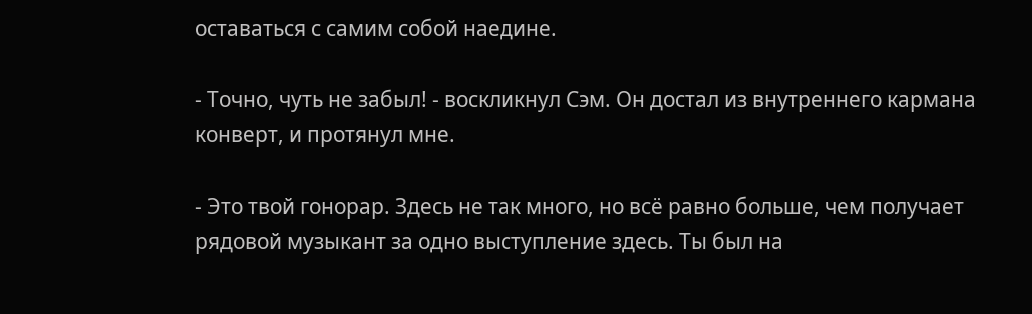оставаться с самим собой наедине.

- Точно, чуть не забыл! - воскликнул Сэм. Он достал из внутреннего кармана конверт, и протянул мне.

- Это твой гонорар. Здесь не так много, но всё равно больше, чем получает рядовой музыкант за одно выступление здесь. Ты был на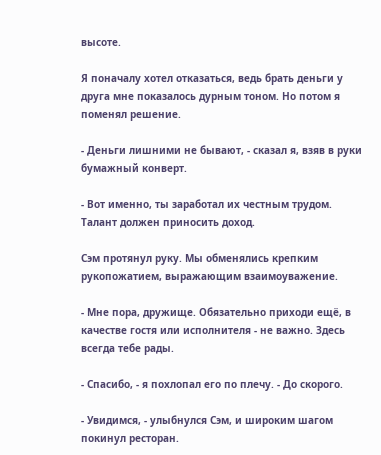высоте.

Я поначалу хотел отказаться, ведь брать деньги у друга мне показалось дурным тоном. Но потом я поменял решение.

- Деньги лишними не бывают, - сказал я, взяв в руки бумажный конверт.

- Вот именно, ты заработал их честным трудом. Талант должен приносить доход.

Сэм протянул руку. Мы обменялись крепким рукопожатием, выражающим взаимоуважение.

- Мне пора, дружище. Обязательно приходи ещё, в качестве гостя или исполнителя - не важно. Здесь всегда тебе рады.

- Спасибо, - я похлопал его по плечу. - До скорого.

- Увидимся, - улыбнулся Сэм, и широким шагом покинул ресторан.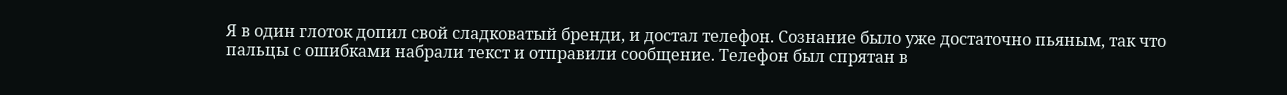Я в один глоток допил свой сладковатый бренди, и достал телефон. Сознание было уже достаточно пьяным, так что пальцы с ошибками набрали текст и отправили сообщение. Телефон был спрятан в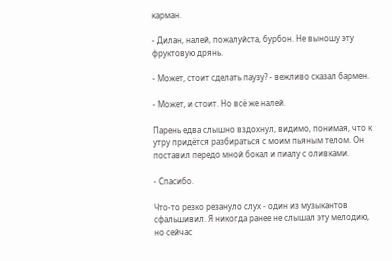карман.

- Дилан, налей, пожалуйста, бурбон. Не выношу эту фруктовую дрянь.

- Может, стоит сделать паузу? - вежливо сказал бармен.

- Может, и стоит. Но всё же налей.

Парень едва слышно вздохнул, видимо, понимая, что к утру придётся разбираться с моим пьяным телом. Он поставил передо мной бокал и пиалу с оливками.

- Спасибо.

Что-то резко резануло слух - один из музыкантов сфальшивил. Я никогда ранее не слышал эту мелодию, но сейчас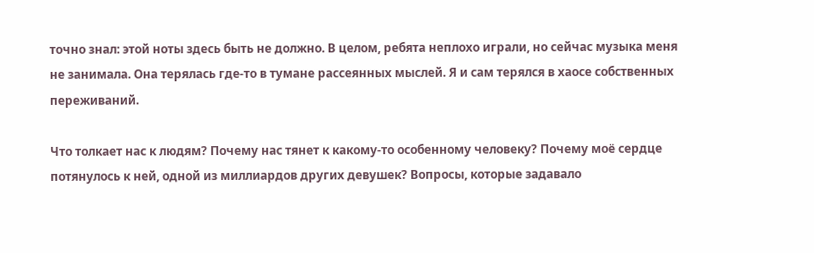точно знал: этой ноты здесь быть не должно. В целом, ребята неплохо играли, но сейчас музыка меня не занимала. Она терялась где-то в тумане рассеянных мыслей. Я и сам терялся в хаосе собственных переживаний.

Что толкает нас к людям? Почему нас тянет к какому-то особенному человеку? Почему моё сердце потянулось к ней, одной из миллиардов других девушек? Вопросы, которые задавало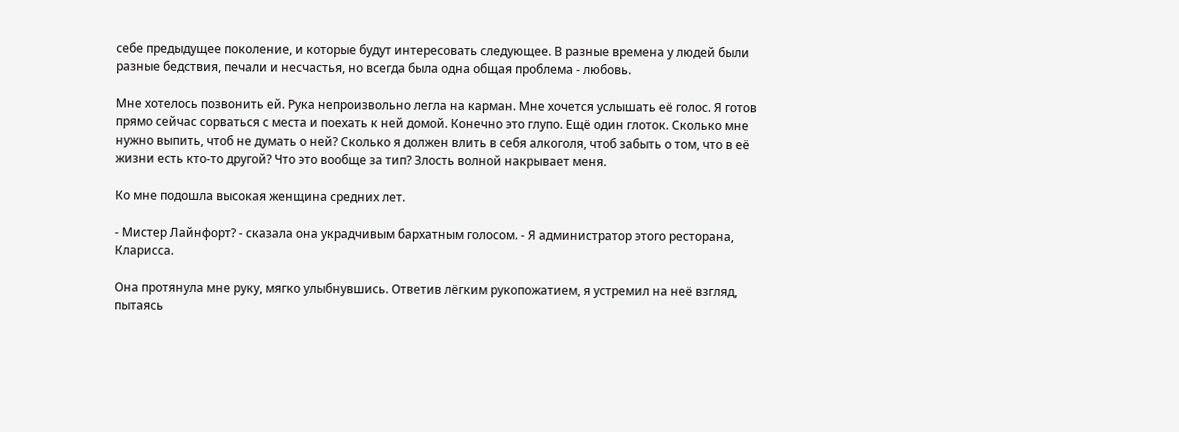себе предыдущее поколение, и которые будут интересовать следующее. В разные времена у людей были разные бедствия, печали и несчастья, но всегда была одна общая проблема - любовь.

Мне хотелось позвонить ей. Рука непроизвольно легла на карман. Мне хочется услышать её голос. Я готов прямо сейчас сорваться с места и поехать к ней домой. Конечно это глупо. Ещё один глоток. Сколько мне нужно выпить, чтоб не думать о ней? Сколько я должен влить в себя алкоголя, чтоб забыть о том, что в её жизни есть кто-то другой? Что это вообще за тип? Злость волной накрывает меня.

Ко мне подошла высокая женщина средних лет.

- Мистер Лайнфорт? - сказала она украдчивым бархатным голосом. - Я администратор этого ресторана, Кларисса.

Она протянула мне руку, мягко улыбнувшись. Ответив лёгким рукопожатием, я устремил на неё взгляд, пытаясь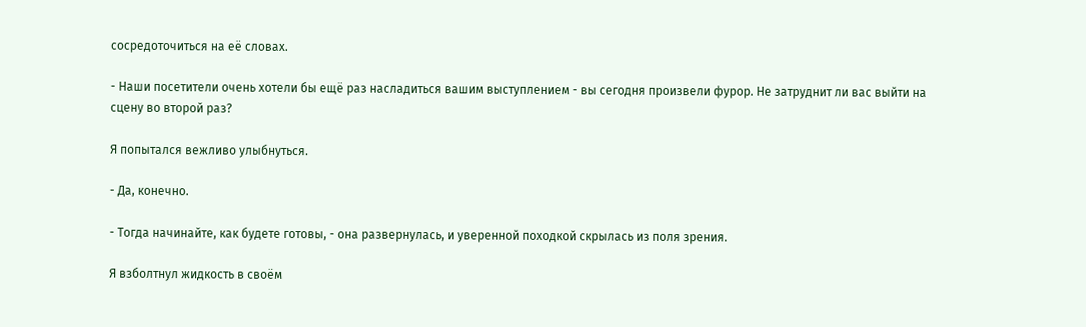сосредоточиться на её словах.

- Наши посетители очень хотели бы ещё раз насладиться вашим выступлением - вы сегодня произвели фурор. Не затруднит ли вас выйти на сцену во второй раз?

Я попытался вежливо улыбнуться.

- Да, конечно.

- Тогда начинайте, как будете готовы, - она развернулась, и уверенной походкой скрылась из поля зрения.

Я взболтнул жидкость в своём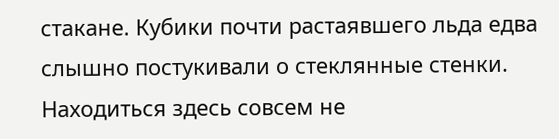стакане. Кубики почти растаявшего льда едва слышно постукивали о стеклянные стенки. Находиться здесь совсем не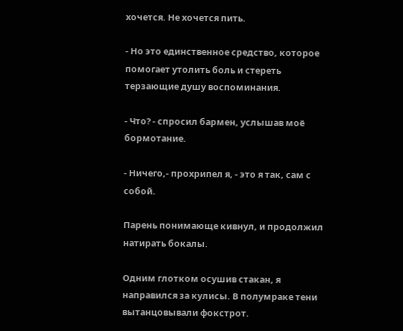хочется. Не хочется пить.

- Но это единственное средство, которое помогает утолить боль и стереть терзающие душу воспоминания.

- Что? - спросил бармен, услышав моё бормотание.

- Ничего,- прохрипел я, - это я так, сам с собой.

Парень понимающе кивнул, и продолжил натирать бокалы.

Одним глотком осушив стакан, я направился за кулисы. В полумраке тени вытанцовывали фокстрот.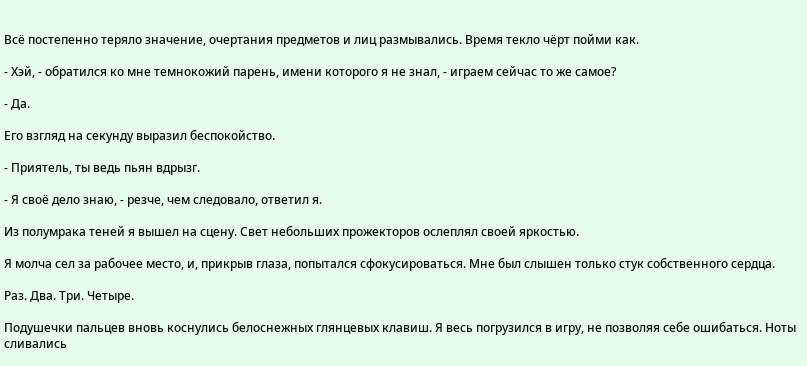Всё постепенно теряло значение, очертания предметов и лиц размывались. Время текло чёрт пойми как.

- Хэй, - обратился ко мне темнокожий парень, имени которого я не знал, - играем сейчас то же самое?

- Да.

Его взгляд на секунду выразил беспокойство.

- Приятель, ты ведь пьян вдрызг.

- Я своё дело знаю, - резче, чем следовало, ответил я.

Из полумрака теней я вышел на сцену. Свет небольших прожекторов ослеплял своей яркостью.

Я молча сел за рабочее место, и, прикрыв глаза, попытался сфокусироваться. Мне был слышен только стук собственного сердца.

Раз. Два. Три. Четыре.

Подушечки пальцев вновь коснулись белоснежных глянцевых клавиш. Я весь погрузился в игру, не позволяя себе ошибаться. Ноты сливались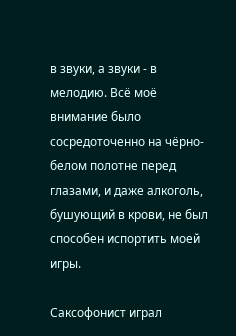в звуки, а звуки - в мелодию. Всё моё внимание было сосредоточенно на чёрно-белом полотне перед глазами, и даже алкоголь, бушующий в крови, не был способен испортить моей игры.

Саксофонист играл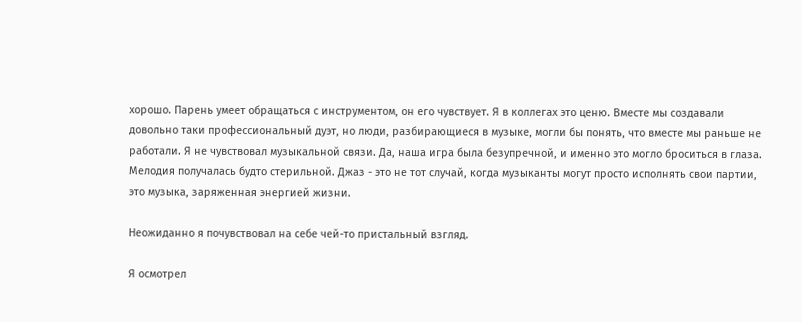хорошо. Парень умеет обращаться с инструментом, он его чувствует. Я в коллегах это ценю. Вместе мы создавали довольно таки профессиональный дуэт, но люди, разбирающиеся в музыке, могли бы понять, что вместе мы раньше не работали. Я не чувствовал музыкальной связи. Да, наша игра была безупречной, и именно это могло броситься в глаза. Мелодия получалась будто стерильной. Джаз - это не тот случай, когда музыканты могут просто исполнять свои партии, это музыка, заряженная энергией жизни.

Неожиданно я почувствовал на себе чей-то пристальный взгляд.

Я осмотрел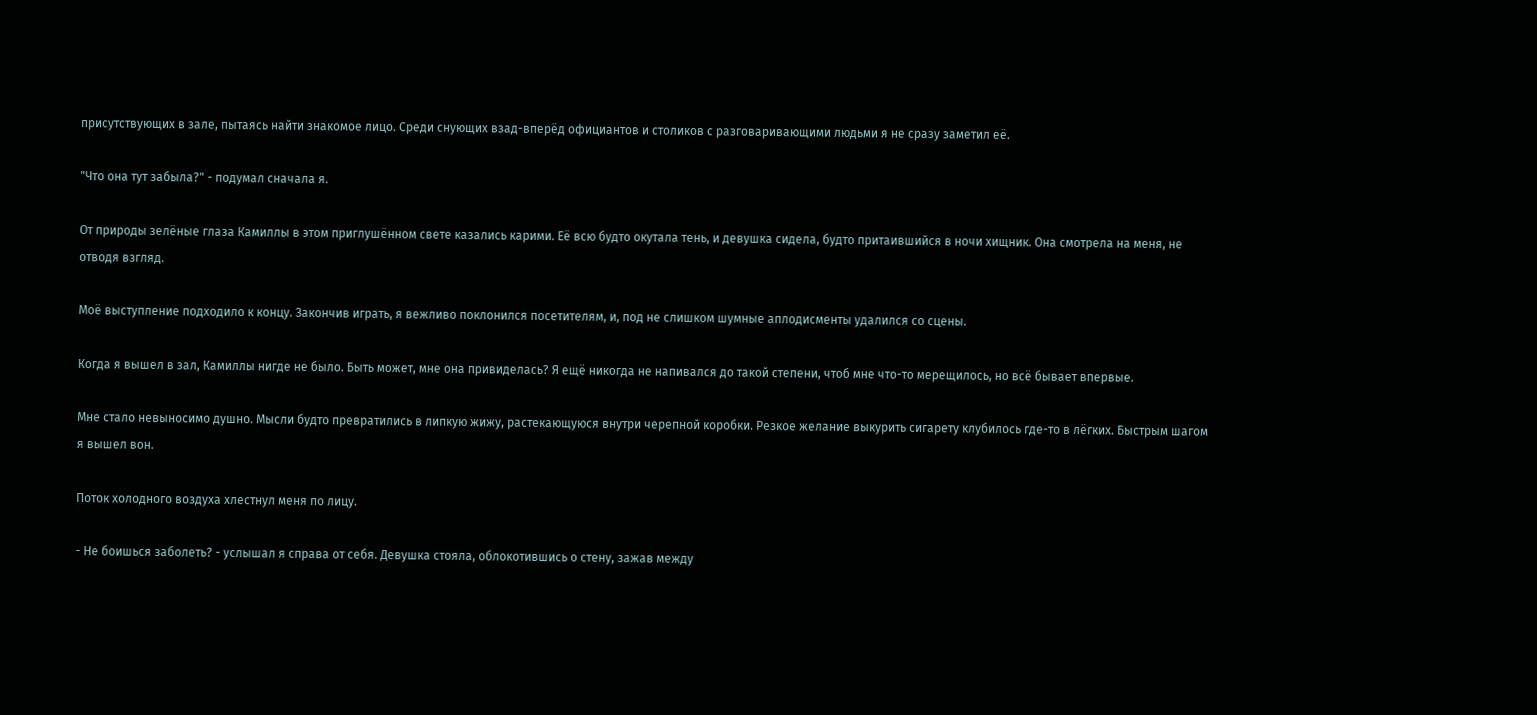присутствующих в зале, пытаясь найти знакомое лицо. Среди снующих взад-вперёд официантов и столиков с разговаривающими людьми я не сразу заметил её.

"Что она тут забыла?" - подумал сначала я.

От природы зелёные глаза Камиллы в этом приглушённом свете казались карими. Её всю будто окутала тень, и девушка сидела, будто притаившийся в ночи хищник. Она смотрела на меня, не отводя взгляд.

Моё выступление подходило к концу. Закончив играть, я вежливо поклонился посетителям, и, под не слишком шумные аплодисменты удалился со сцены.

Когда я вышел в зал, Камиллы нигде не было. Быть может, мне она привиделась? Я ещё никогда не напивался до такой степени, чтоб мне что-то мерещилось, но всё бывает впервые.

Мне стало невыносимо душно. Мысли будто превратились в липкую жижу, растекающуюся внутри черепной коробки. Резкое желание выкурить сигарету клубилось где-то в лёгких. Быстрым шагом я вышел вон.

Поток холодного воздуха хлестнул меня по лицу.

- Не боишься заболеть? - услышал я справа от себя. Девушка стояла, облокотившись о стену, зажав между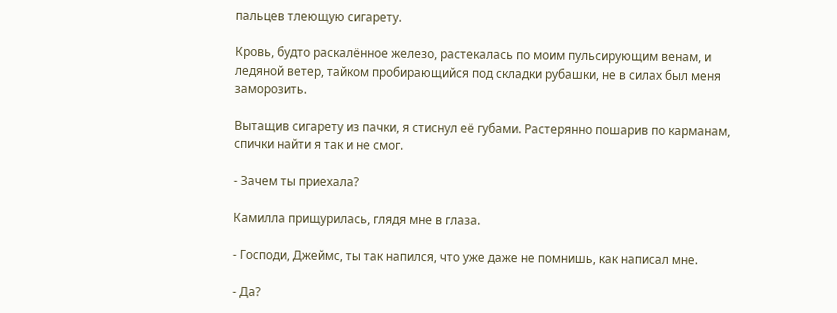пальцев тлеющую сигарету.

Кровь, будто раскалённое железо, растекалась по моим пульсирующим венам, и ледяной ветер, тайком пробирающийся под складки рубашки, не в силах был меня заморозить.

Вытащив сигарету из пачки, я стиснул её губами. Растерянно пошарив по карманам, спички найти я так и не смог.

- Зачем ты приехала?

Камилла прищурилась, глядя мне в глаза.

- Господи, Джеймс, ты так напился, что уже даже не помнишь, как написал мне.

- Да?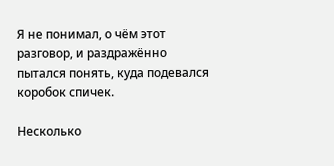Я не понимал, о чём этот разговор, и раздражённо пытался понять, куда подевался коробок спичек.

Несколько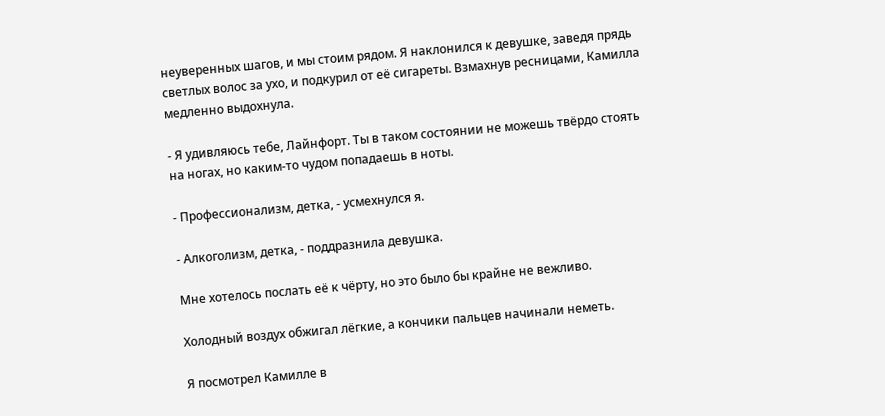неуверенных шагов, и мы стоим рядом. Я наклонился к девушке, заведя прядь светлых волос за ухо, и подкурил от её сигареты. Взмахнув ресницами, Камилла медленно выдохнула.

- Я удивляюсь тебе, Лайнфорт. Ты в таком состоянии не можешь твёрдо стоять на ногах, но каким-то чудом попадаешь в ноты.

- Профессионализм, детка, - усмехнулся я.

- Алкоголизм, детка, - поддразнила девушка.

Мне хотелось послать её к чёрту, но это было бы крайне не вежливо.

Холодный воздух обжигал лёгкие, а кончики пальцев начинали неметь.

Я посмотрел Камилле в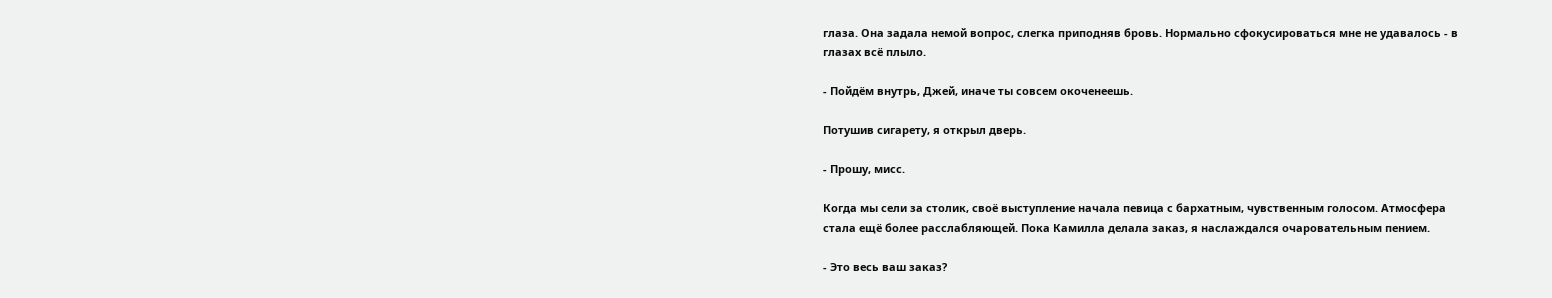глаза. Она задала немой вопрос, слегка приподняв бровь. Нормально сфокусироваться мне не удавалось - в глазах всё плыло.

- Пойдём внутрь, Джей, иначе ты совсем окоченеешь.

Потушив сигарету, я открыл дверь.

- Прошу, мисс.

Когда мы сели за столик, своё выступление начала певица с бархатным, чувственным голосом. Атмосфера стала ещё более расслабляющей. Пока Камилла делала заказ, я наслаждался очаровательным пением.

- Это весь ваш заказ?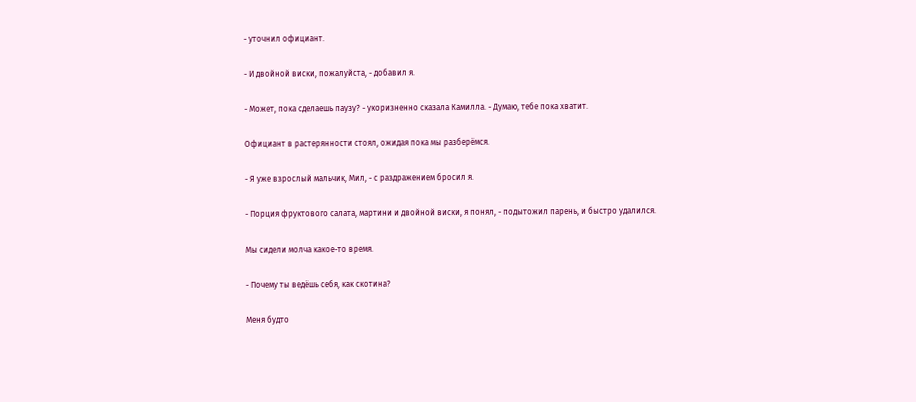- уточнил официант.

- И двойной виски, пожалуйста, - добавил я.

- Может, пока сделаешь паузу? - укоризненно сказала Камилла. - Думаю, тебе пока хватит.

Официант в растерянности стоял, ожидая пока мы разберёмся.

- Я уже взрослый мальчик, Мил, - с раздражением бросил я.

- Порция фруктового салата, мартини и двойной виски, я понял, - подытожил парень, и быстро удалился.

Мы сидели молча какое-то время.

- Почему ты ведёшь себя, как скотина?

Меня будто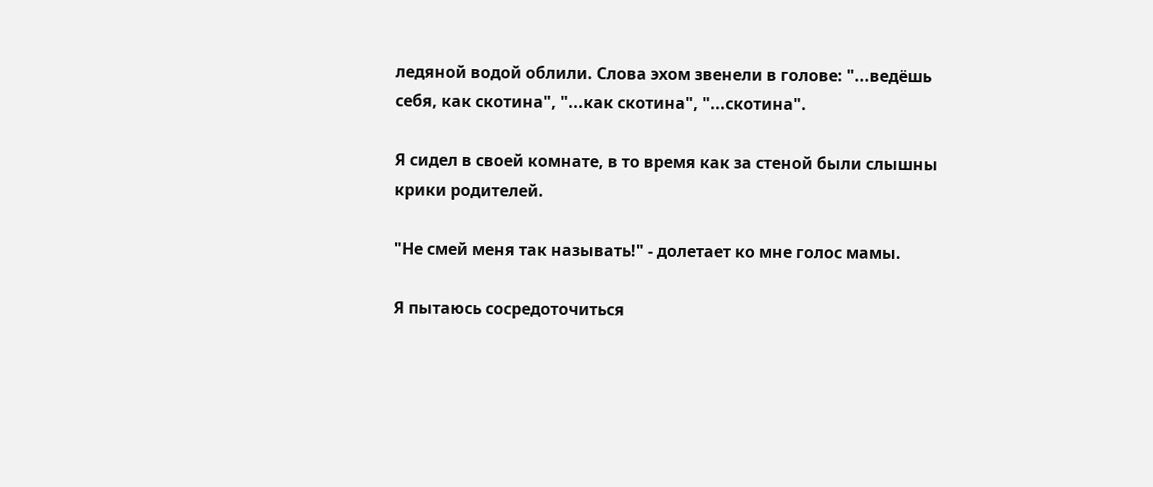ледяной водой облили. Слова эхом звенели в голове: "...ведёшь себя, как скотина", "...как скотина", "...скотина".

Я сидел в своей комнате, в то время как за стеной были слышны крики родителей.

"Не смей меня так называть!" - долетает ко мне голос мамы.

Я пытаюсь сосредоточиться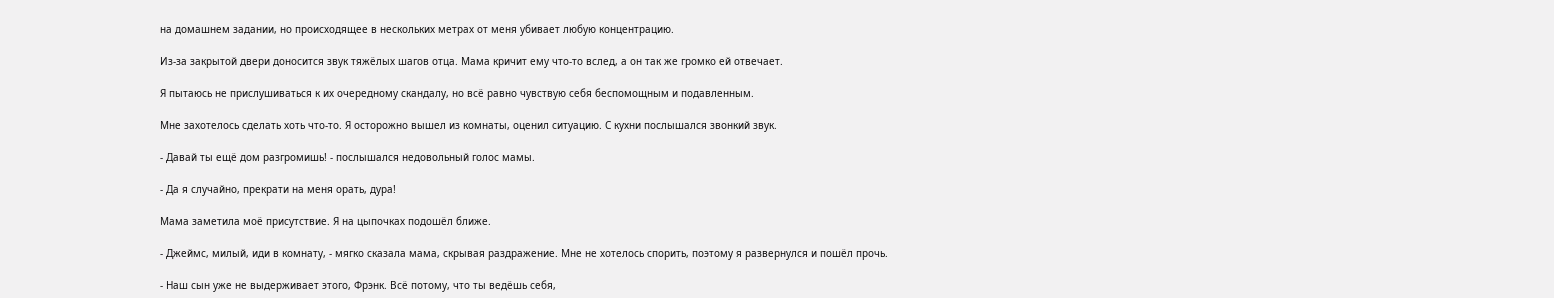на домашнем задании, но происходящее в нескольких метрах от меня убивает любую концентрацию.

Из-за закрытой двери доносится звук тяжёлых шагов отца. Мама кричит ему что-то вслед, а он так же громко ей отвечает.

Я пытаюсь не прислушиваться к их очередному скандалу, но всё равно чувствую себя беспомощным и подавленным.

Мне захотелось сделать хоть что-то. Я осторожно вышел из комнаты, оценил ситуацию. С кухни послышался звонкий звук.

- Давай ты ещё дом разгромишь! - послышался недовольный голос мамы.

- Да я случайно, прекрати на меня орать, дура!

Мама заметила моё присутствие. Я на цыпочках подошёл ближе.

- Джеймс, милый, иди в комнату, - мягко сказала мама, скрывая раздражение. Мне не хотелось спорить, поэтому я развернулся и пошёл прочь.

- Наш сын уже не выдерживает этого, Фрэнк. Всё потому, что ты ведёшь себя,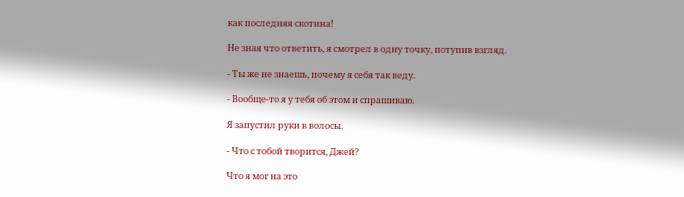как последняя скотина!

Не зная что ответить, я смотрел в одну точку, потупив взгляд.

- Ты же не знаешь, почему я себя так веду.

- Вообще-то я у тебя об этом и спрашиваю.

Я запустил руки в волосы.

- Что с тобой творится, Джей?

Что я мог на это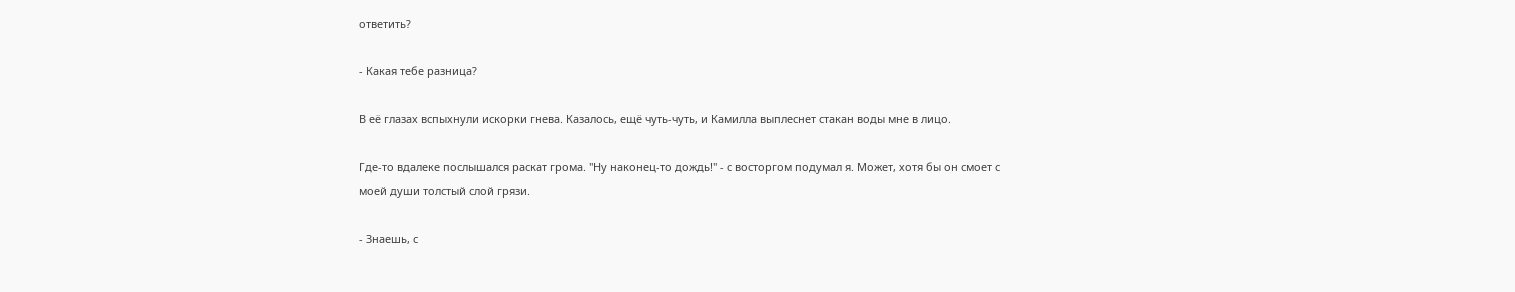ответить?

- Какая тебе разница?

В её глазах вспыхнули искорки гнева. Казалось, ещё чуть-чуть, и Камилла выплеснет стакан воды мне в лицо.

Где-то вдалеке послышался раскат грома. "Ну наконец-то дождь!" - с восторгом подумал я. Может, хотя бы он смоет с моей души толстый слой грязи.

- Знаешь, с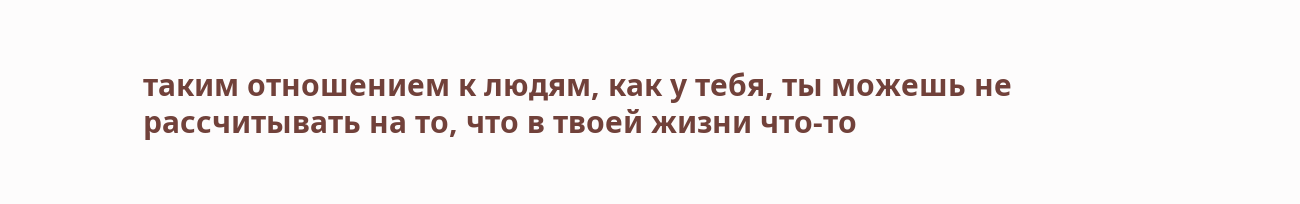таким отношением к людям, как у тебя, ты можешь не рассчитывать на то, что в твоей жизни что-то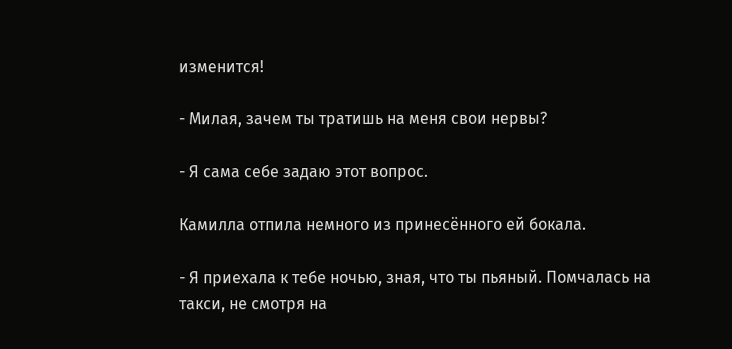изменится!

- Милая, зачем ты тратишь на меня свои нервы?

- Я сама себе задаю этот вопрос.

Камилла отпила немного из принесённого ей бокала.

- Я приехала к тебе ночью, зная, что ты пьяный. Помчалась на такси, не смотря на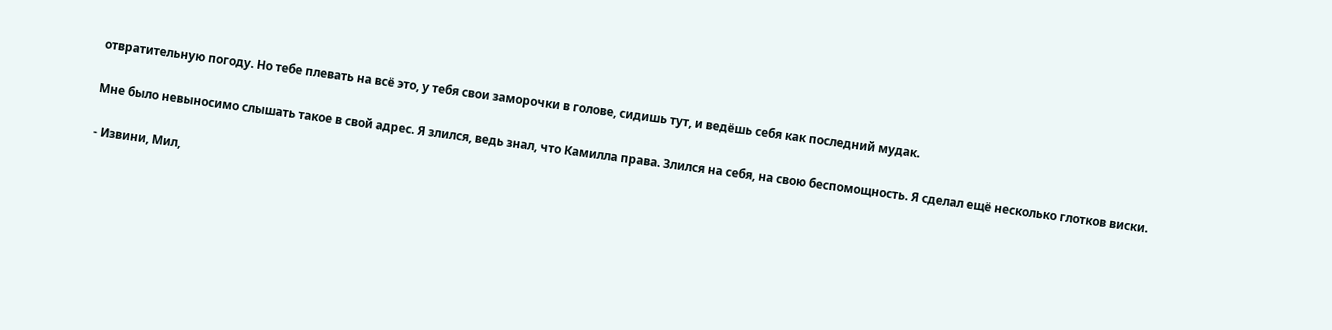отвратительную погоду. Но тебе плевать на всё это, у тебя свои заморочки в голове, сидишь тут, и ведёшь себя как последний мудак.

Мне было невыносимо слышать такое в свой адрес. Я злился, ведь знал, что Камилла права. Злился на себя, на свою беспомощность. Я сделал ещё несколько глотков виски.

- Извини, Мил,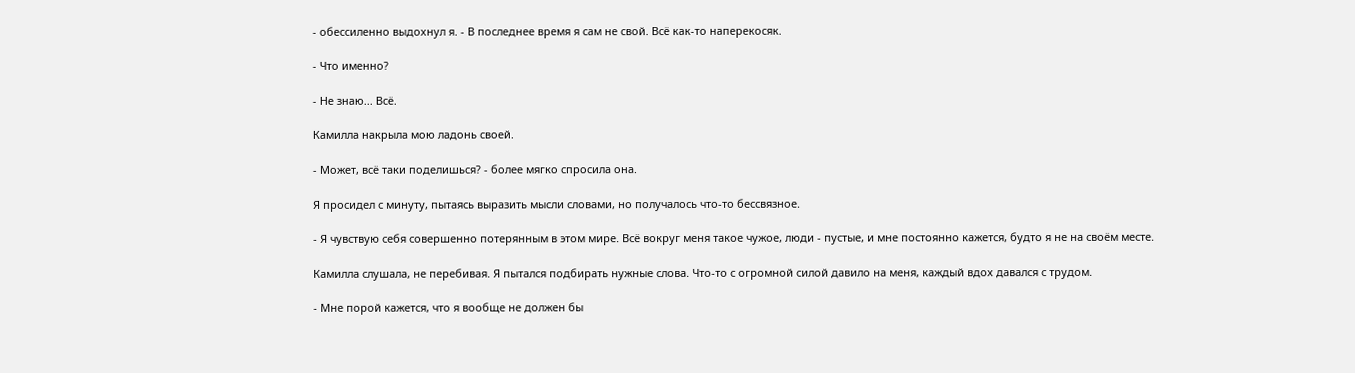- обессиленно выдохнул я. - В последнее время я сам не свой. Всё как-то наперекосяк.

- Что именно?

- Не знаю... Всё.

Камилла накрыла мою ладонь своей.

- Может, всё таки поделишься? - более мягко спросила она.

Я просидел с минуту, пытаясь выразить мысли словами, но получалось что-то бессвязное.

- Я чувствую себя совершенно потерянным в этом мире. Всё вокруг меня такое чужое, люди - пустые, и мне постоянно кажется, будто я не на своём месте.

Камилла слушала, не перебивая. Я пытался подбирать нужные слова. Что-то с огромной силой давило на меня, каждый вдох давался с трудом.

- Мне порой кажется, что я вообще не должен бы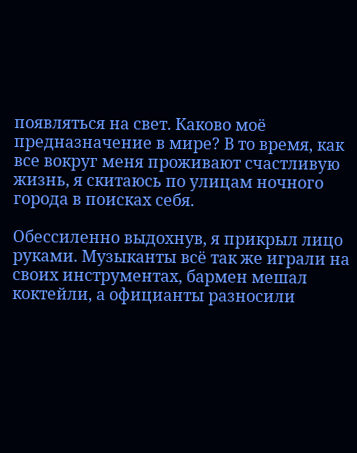появляться на свет. Каково моё предназначение в мире? В то время, как все вокруг меня проживают счастливую жизнь, я скитаюсь по улицам ночного города в поисках себя.

Обессиленно выдохнув, я прикрыл лицо руками. Музыканты всё так же играли на своих инструментах, бармен мешал коктейли, а официанты разносили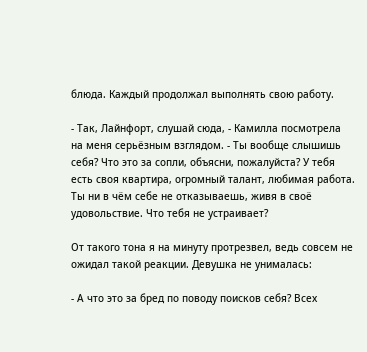блюда. Каждый продолжал выполнять свою работу.

- Так, Лайнфорт, слушай сюда, - Камилла посмотрела на меня серьёзным взглядом. - Ты вообще слышишь себя? Что это за сопли, объясни, пожалуйста? У тебя есть своя квартира, огромный талант, любимая работа. Ты ни в чём себе не отказываешь, живя в своё удовольствие. Что тебя не устраивает?

От такого тона я на минуту протрезвел, ведь совсем не ожидал такой реакции. Девушка не унималась:

- А что это за бред по поводу поисков себя? Всех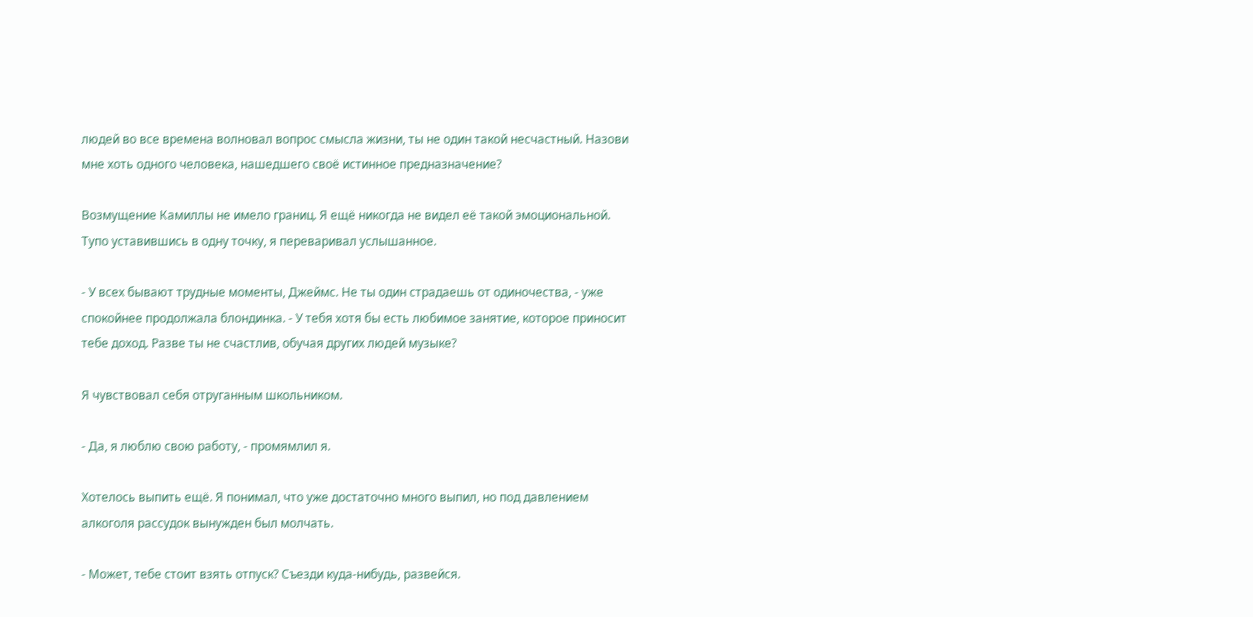людей во все времена волновал вопрос смысла жизни, ты не один такой несчастный. Назови мне хоть одного человека, нашедшего своё истинное предназначение?

Возмущение Камиллы не имело границ. Я ещё никогда не видел её такой эмоциональной. Тупо уставившись в одну точку, я переваривал услышанное.

- У всех бывают трудные моменты, Джеймс. Не ты один страдаешь от одиночества, - уже спокойнее продолжала блондинка. - У тебя хотя бы есть любимое занятие, которое приносит тебе доход. Разве ты не счастлив, обучая других людей музыке?

Я чувствовал себя отруганным школьником.

- Да, я люблю свою работу, - промямлил я.

Хотелось выпить ещё. Я понимал, что уже достаточно много выпил, но под давлением алкоголя рассудок вынужден был молчать.

- Может, тебе стоит взять отпуск? Съезди куда-нибудь, развейся.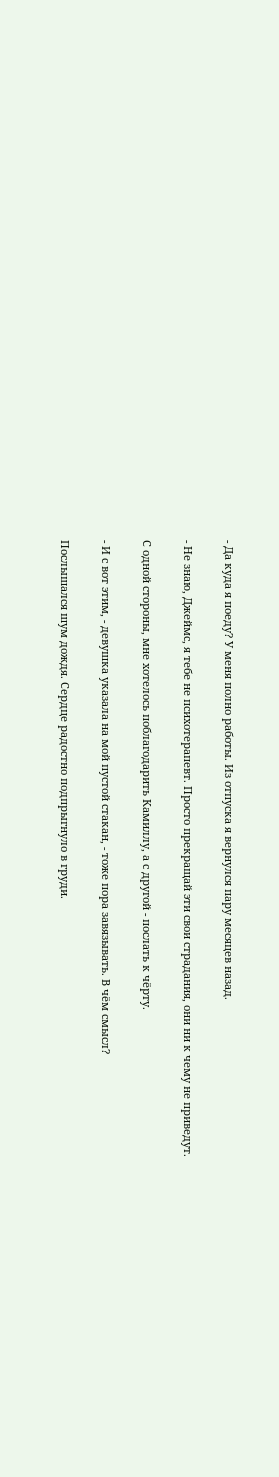- Да куда я поеду? У меня полно работы. Из отпуска я вернулся пару месяцев назад.

- Не знаю, Джеймс, я тебе не психотерапевт. Просто прекращай эти свои страдания, они ни к чему не приведут.

С одной стороны, мне хотелось поблагодарить Камиллу, а с другой - послать к чёрту.

- И с вот этим, - девушка указала на мой пустой стакан, - тоже пора завязывать. В чём смысл?

Послышался шум дождя. Сердце радостно подпрыгнуло в груди.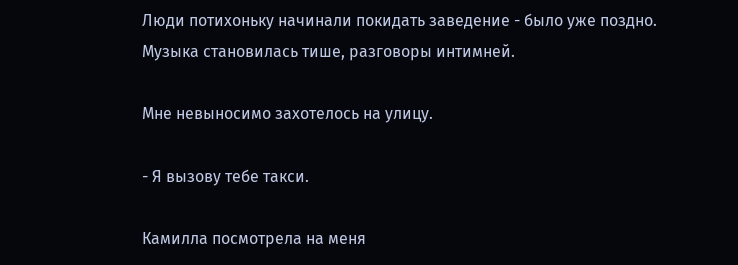Люди потихоньку начинали покидать заведение - было уже поздно. Музыка становилась тише, разговоры интимней.

Мне невыносимо захотелось на улицу.

- Я вызову тебе такси.

Камилла посмотрела на меня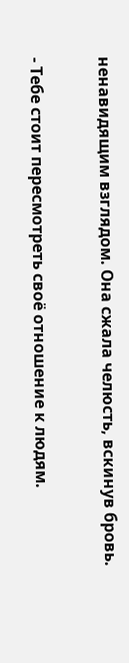ненавидящим взглядом. Она сжала челюсть, вскинув бровь.

- Тебе стоит пересмотреть своё отношение к людям.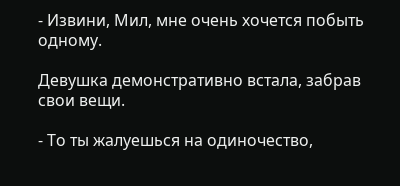- Извини, Мил, мне очень хочется побыть одному.

Девушка демонстративно встала, забрав свои вещи.

- То ты жалуешься на одиночество,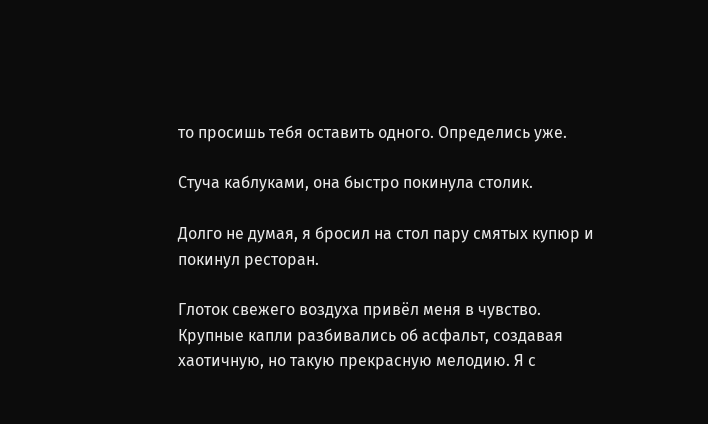то просишь тебя оставить одного. Определись уже.

Стуча каблуками, она быстро покинула столик.

Долго не думая, я бросил на стол пару смятых купюр и покинул ресторан.

Глоток свежего воздуха привёл меня в чувство. Крупные капли разбивались об асфальт, создавая хаотичную, но такую прекрасную мелодию. Я с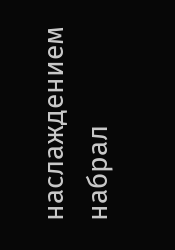наслаждением набрал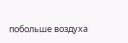побольше воздуха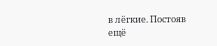в лёгкие. Постояв ещё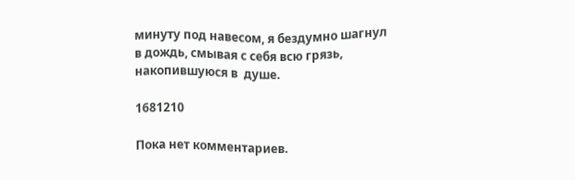минуту под навесом, я бездумно шагнул в дождь, смывая с себя всю грязь, накопившуюся в  душе.

1681210

Пока нет комментариев.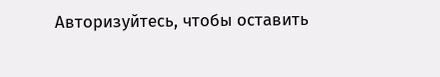Авторизуйтесь, чтобы оставить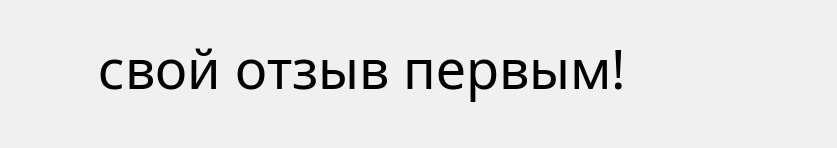свой отзыв первым!